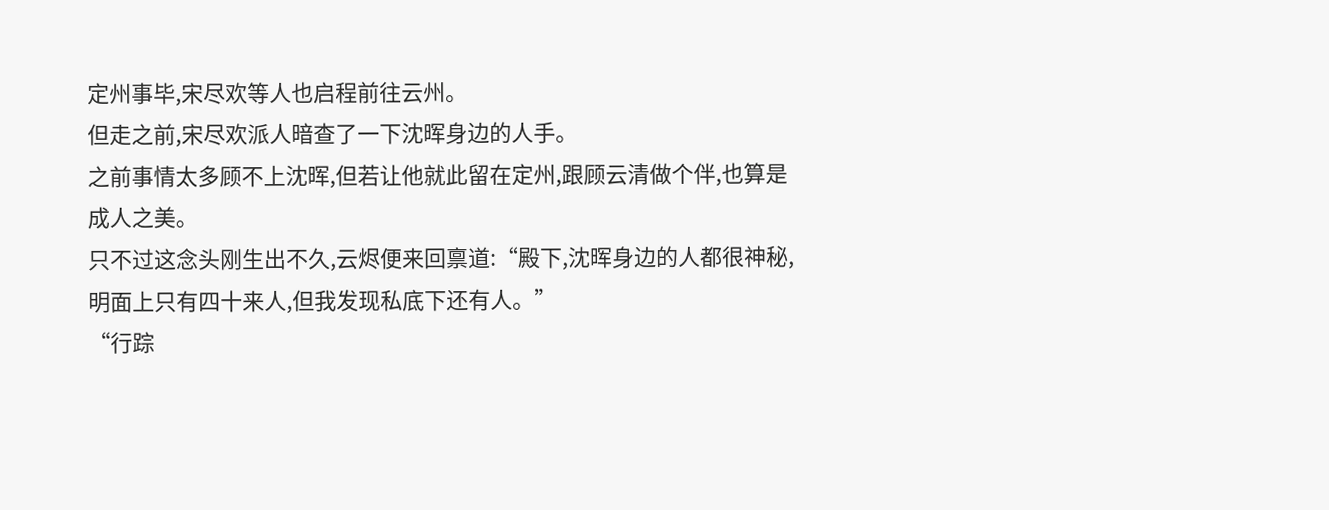定州事毕,宋尽欢等人也启程前往云州。
但走之前,宋尽欢派人暗查了一下沈晖身边的人手。
之前事情太多顾不上沈晖,但若让他就此留在定州,跟顾云清做个伴,也算是成人之美。
只不过这念头刚生出不久,云烬便来回禀道:“殿下,沈晖身边的人都很神秘,明面上只有四十来人,但我发现私底下还有人。”
“行踪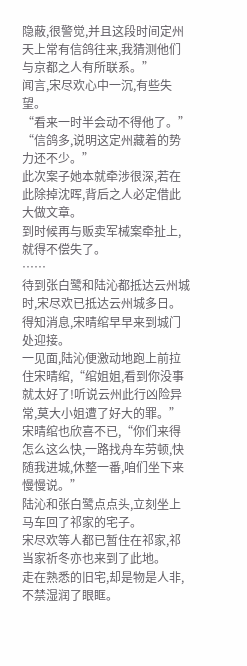隐蔽,很警觉,并且这段时间定州天上常有信鸽往来,我猜测他们与京都之人有所联系。”
闻言,宋尽欢心中一沉,有些失望。
“看来一时半会动不得他了。”
“信鸽多,说明这定州藏着的势力还不少。”
此次案子她本就牵涉很深,若在此除掉沈晖,背后之人必定借此大做文章。
到时候再与贩卖军械案牵扯上,就得不偿失了。
……
待到张白鹭和陆沁都抵达云州城时,宋尽欢已抵达云州城多日。
得知消息,宋晴绾早早来到城门处迎接。
一见面,陆沁便激动地跑上前拉住宋晴绾,“绾姐姐,看到你没事就太好了!听说云州此行凶险异常,莫大小姐遭了好大的罪。”
宋晴绾也欣喜不已,“你们来得怎么这么快,一路找舟车劳顿,快随我进城,休整一番,咱们坐下来慢慢说。”
陆沁和张白鹭点点头,立刻坐上马车回了祁家的宅子。
宋尽欢等人都已暂住在祁家,祁当家祈冬亦也来到了此地。
走在熟悉的旧宅,却是物是人非,不禁湿润了眼眶。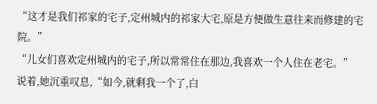“这才是我们祁家的宅子,定州城内的祁家大宅,原是方便做生意往来而修建的宅院。”
“儿女们喜欢定州城内的宅子,所以常常住在那边,我喜欢一个人住在老宅。”
说着,她沉重叹息,“如今,就剩我一个了,白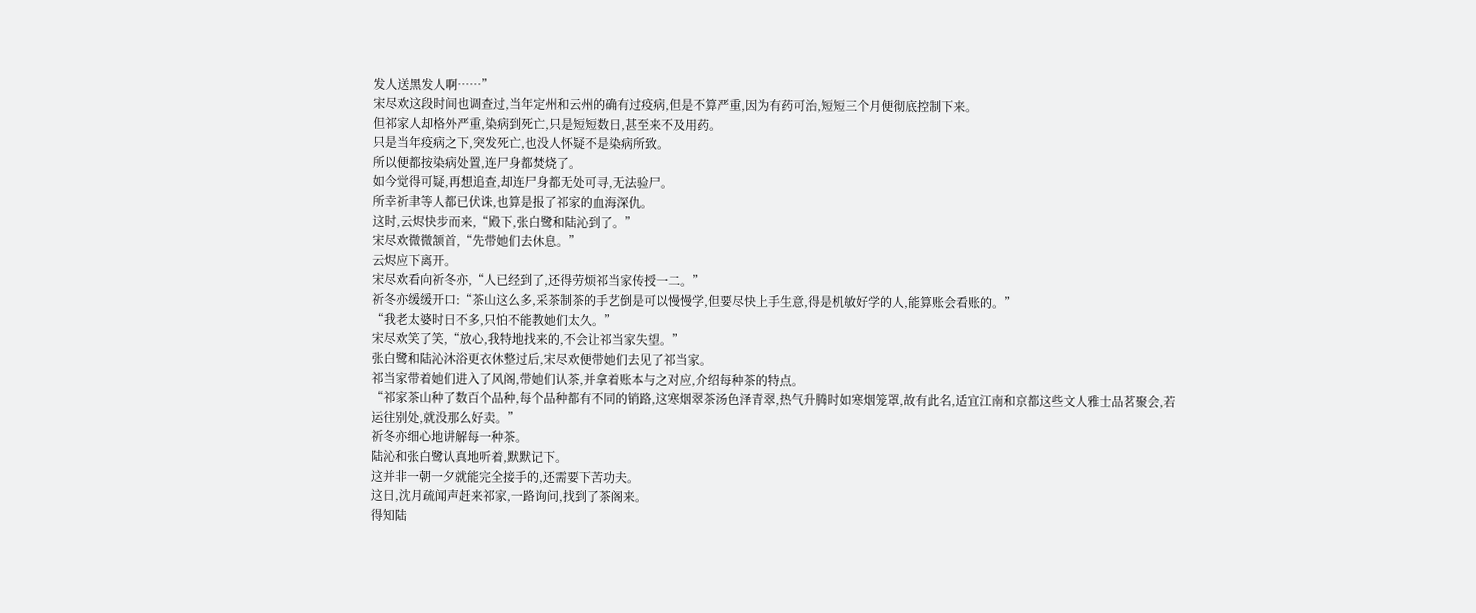发人送黑发人啊……”
宋尽欢这段时间也调查过,当年定州和云州的确有过疫病,但是不算严重,因为有药可治,短短三个月便彻底控制下来。
但祁家人却格外严重,染病到死亡,只是短短数日,甚至来不及用药。
只是当年疫病之下,突发死亡,也没人怀疑不是染病所致。
所以便都按染病处置,连尸身都焚烧了。
如今觉得可疑,再想追查,却连尸身都无处可寻,无法验尸。
所幸祈聿等人都已伏诛,也算是报了祁家的血海深仇。
这时,云烬快步而来,“殿下,张白鹭和陆沁到了。”
宋尽欢微微颔首,“先带她们去休息。”
云烬应下离开。
宋尽欢看向祈冬亦,“人已经到了,还得劳烦祁当家传授一二。”
祈冬亦缓缓开口:“茶山这么多,采茶制茶的手艺倒是可以慢慢学,但要尽快上手生意,得是机敏好学的人,能算账会看账的。”
“我老太婆时日不多,只怕不能教她们太久。”
宋尽欢笑了笑,“放心,我特地找来的,不会让祁当家失望。”
张白鹭和陆沁沐浴更衣休整过后,宋尽欢便带她们去见了祁当家。
祁当家带着她们进入了风阁,带她们认茶,并拿着账本与之对应,介绍每种茶的特点。
“祁家茶山种了数百个品种,每个品种都有不同的销路,这寒烟翠茶汤色泽青翠,热气升腾时如寒烟笼罩,故有此名,适宜江南和京都这些文人雅士品茗聚会,若运往别处,就没那么好卖。”
祈冬亦细心地讲解每一种茶。
陆沁和张白鹭认真地听着,默默记下。
这并非一朝一夕就能完全接手的,还需要下苦功夫。
这日,沈月疏闻声赶来祁家,一路询问,找到了茶阁来。
得知陆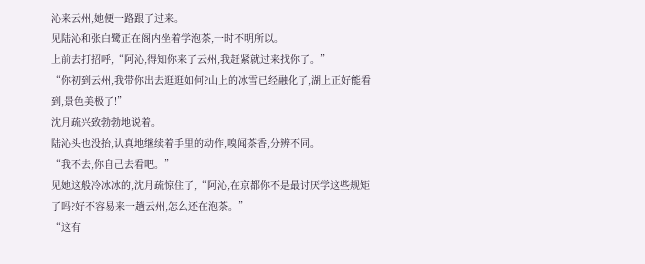沁来云州,她便一路跟了过来。
见陆沁和张白鹭正在阁内坐着学泡茶,一时不明所以。
上前去打招呼,“阿沁,得知你来了云州,我赶紧就过来找你了。”
“你初到云州,我带你出去逛逛如何?山上的冰雪已经融化了,湖上正好能看到,景色美极了!”
沈月疏兴致勃勃地说着。
陆沁头也没抬,认真地继续着手里的动作,嗅闻茶香,分辨不同。
“我不去,你自己去看吧。”
见她这般冷冰冰的,沈月疏惊住了,“阿沁,在京都你不是最讨厌学这些规矩了吗?好不容易来一趟云州,怎么还在泡茶。”
“这有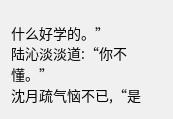什么好学的。”
陆沁淡淡道:“你不懂。”
沈月疏气恼不已,“是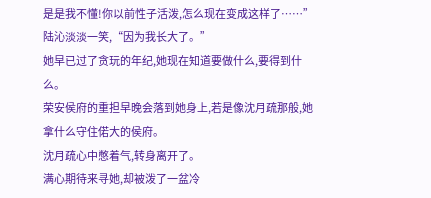是是我不懂!你以前性子活泼,怎么现在变成这样了……”
陆沁淡淡一笑,“因为我长大了。”
她早已过了贪玩的年纪,她现在知道要做什么,要得到什么。
荣安侯府的重担早晚会落到她身上,若是像沈月疏那般,她拿什么守住偌大的侯府。
沈月疏心中憋着气,转身离开了。
满心期待来寻她,却被泼了一盆冷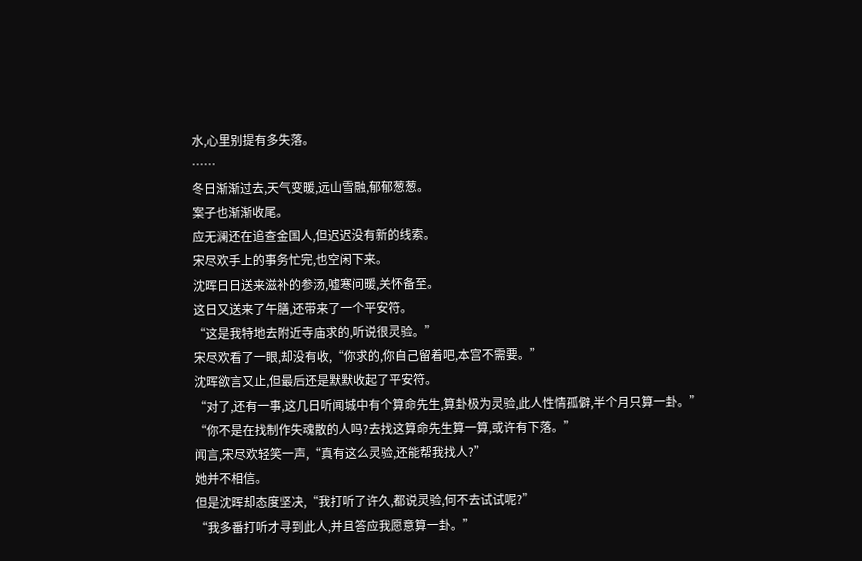水,心里别提有多失落。
……
冬日渐渐过去,天气变暖,远山雪融,郁郁葱葱。
案子也渐渐收尾。
应无澜还在追查金国人,但迟迟没有新的线索。
宋尽欢手上的事务忙完,也空闲下来。
沈晖日日送来滋补的参汤,嘘寒问暖,关怀备至。
这日又送来了午膳,还带来了一个平安符。
“这是我特地去附近寺庙求的,听说很灵验。”
宋尽欢看了一眼,却没有收,“你求的,你自己留着吧,本宫不需要。”
沈晖欲言又止,但最后还是默默收起了平安符。
“对了,还有一事,这几日听闻城中有个算命先生,算卦极为灵验,此人性情孤僻,半个月只算一卦。”
“你不是在找制作失魂散的人吗?去找这算命先生算一算,或许有下落。”
闻言,宋尽欢轻笑一声,“真有这么灵验,还能帮我找人?”
她并不相信。
但是沈晖却态度坚决,“我打听了许久,都说灵验,何不去试试呢?”
“我多番打听才寻到此人,并且答应我愿意算一卦。”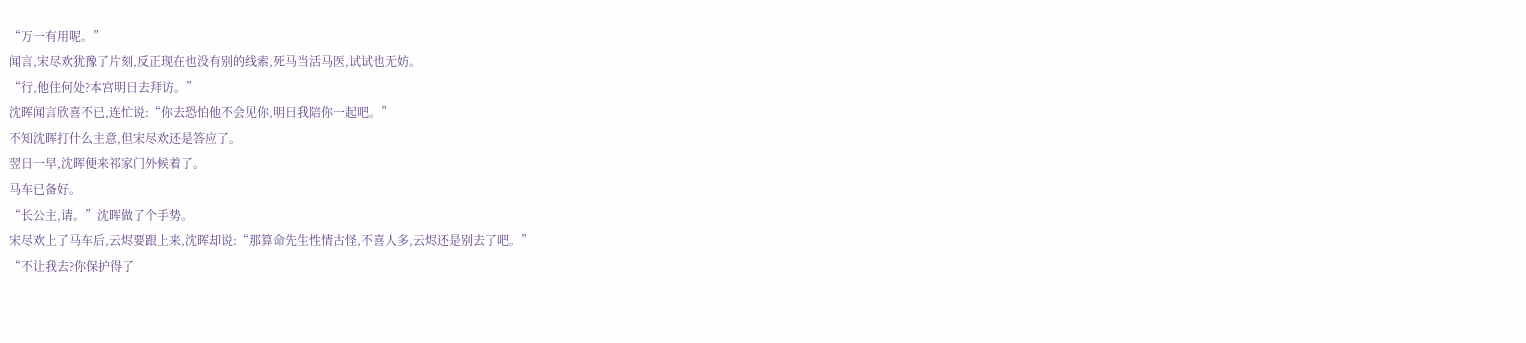“万一有用呢。”
闻言,宋尽欢犹豫了片刻,反正现在也没有别的线索,死马当活马医,试试也无妨。
“行,他住何处?本宫明日去拜访。”
沈晖闻言欣喜不已,连忙说:“你去恐怕他不会见你,明日我陪你一起吧。”
不知沈晖打什么主意,但宋尽欢还是答应了。
翌日一早,沈晖便来祁家门外候着了。
马车已备好。
“长公主,请。”沈晖做了个手势。
宋尽欢上了马车后,云烬要跟上来,沈晖却说:“那算命先生性情古怪,不喜人多,云烬还是别去了吧。”
“不让我去?你保护得了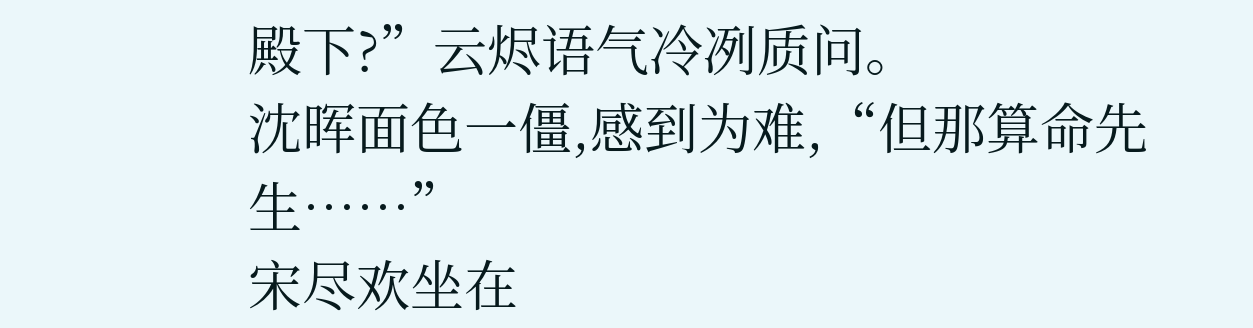殿下?”云烬语气冷冽质问。
沈晖面色一僵,感到为难,“但那算命先生……”
宋尽欢坐在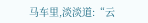马车里,淡淡道:“云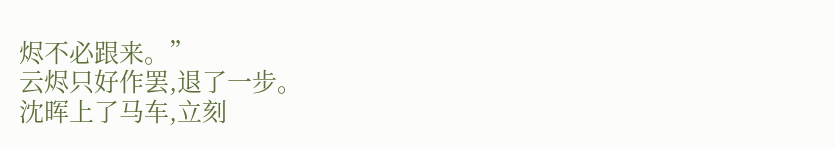烬不必跟来。”
云烬只好作罢,退了一步。
沈晖上了马车,立刻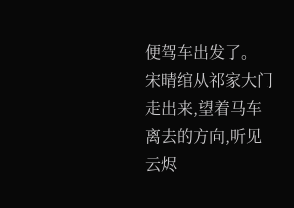便驾车出发了。
宋晴绾从祁家大门走出来,望着马车离去的方向,听见云烬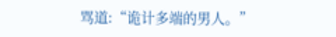骂道:“诡计多端的男人。”